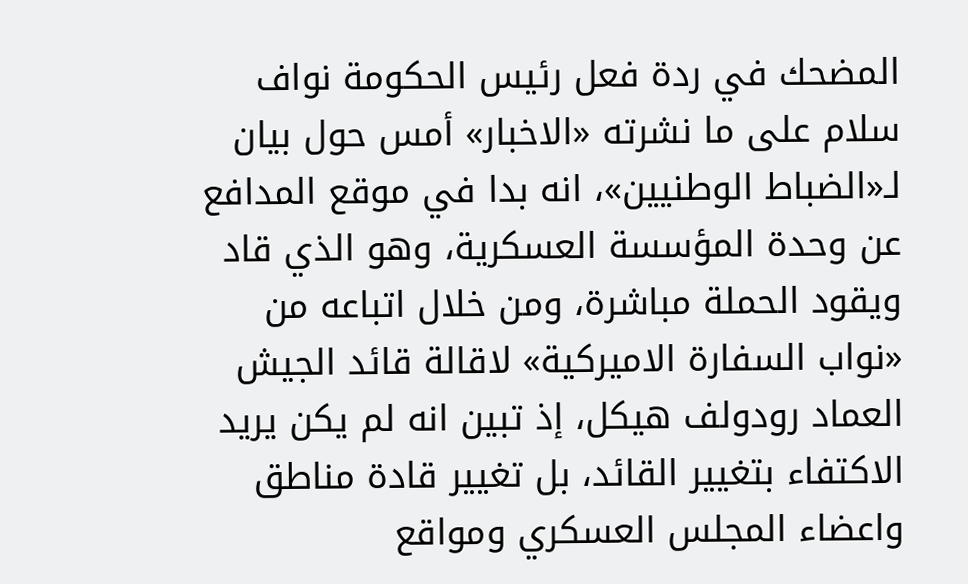المضحك في ردة فعل رئيس الحكومة نواف سلام على ما نشرته «الاخبار» أمس حول بيان لـ«الضباط الوطنيين»، انه بدا في موقع المدافع عن وحدة المؤسسة العسكرية، وهو الذي قاد ويقود الحملة مباشرة، ومن خلال اتباعه من «نواب السفارة الاميركية» لاقالة قائد الجيش العماد رودولف هيكل، إذ تبين انه لم يكن يريد الاكتفاء بتغيير القائد، بل تغيير قادة مناطق واعضاء المجلس العسكري ومواقع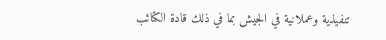تنفيذية وعملانية في الجيش بما في ذلك قادة الكتائب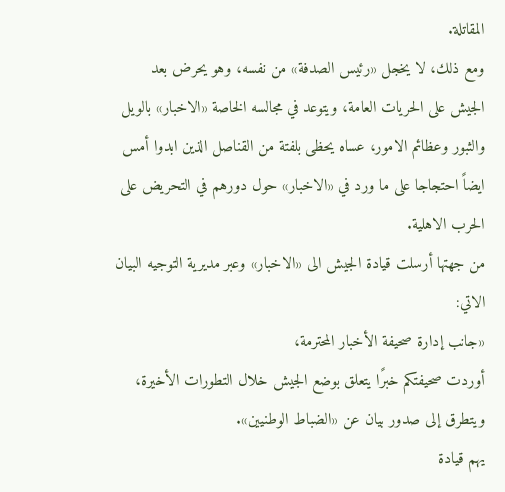المقاتلة.
ومع ذلك، لا يخجل «رئيس الصدفة» من نفسه، وهو يحرض بعد الجيش على الحريات العامة، ويتوعد في مجالسه الخاصة «الاخبار» بالويل والثبور وعظائم الامور، عساه يحظى بلفتة من القناصل الذين ابدوا أمس ايضاً احتجاجا على ما ورد في «الاخبار» حول دورهم في التحريض على الحرب الاهلية.
من جهتها أرسلت قيادة الجيش الى «الاخبار» وعبر مديرية التوجيه البيان الاتي:
«جانب إدارة صحيفة الأخبار المحترمة،
أوردت صحيفتكم خبرًا يتعلق بوضع الجيش خلال التطورات الأخيرة، ويتطرق إلى صدور بيان عن «الضباط الوطنيين».
يهم قيادة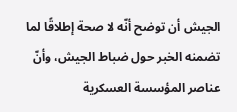الجيش أن توضح أنّه لا صحة إطلاقًا لما تضمنه الخبر حول ضباط الجيش، وأنّ عناصر المؤسسة العسكرية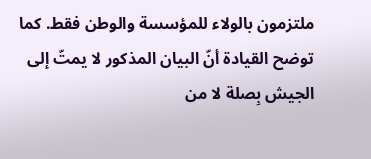ملتزمون بالولاء للمؤسسة والوطن فقط. كما توضح القيادة أنّ البيان المذكور لا يمتّ إلى الجيش بِصلة لا من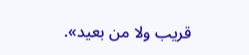قريب ولا من بعيد».